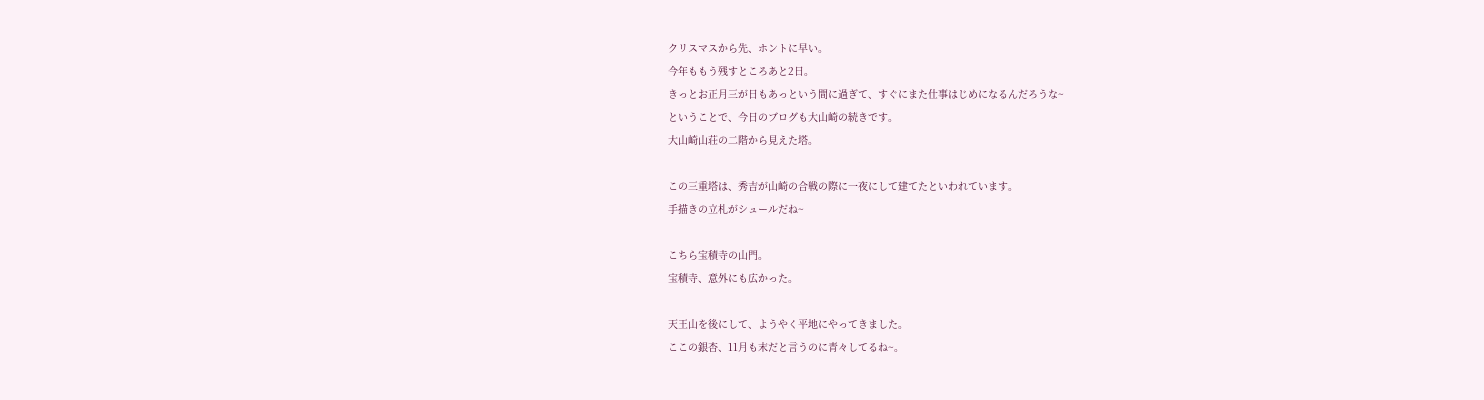クリスマスから先、ホントに早い。
今年ももう残すところあと2日。
きっとお正月三が日もあっという間に過ぎて、すぐにまた仕事はじめになるんだろうな~
ということで、今日のブログも大山崎の続きです。
大山崎山荘の二階から見えた塔。

この三重塔は、秀吉が山崎の合戦の際に一夜にして建てたといわれています。
手描きの立札がシュールだね~

こちら宝積寺の山門。
宝積寺、意外にも広かった。

天王山を後にして、ようやく平地にやってきました。
ここの銀杏、11月も末だと言うのに青々してるね~。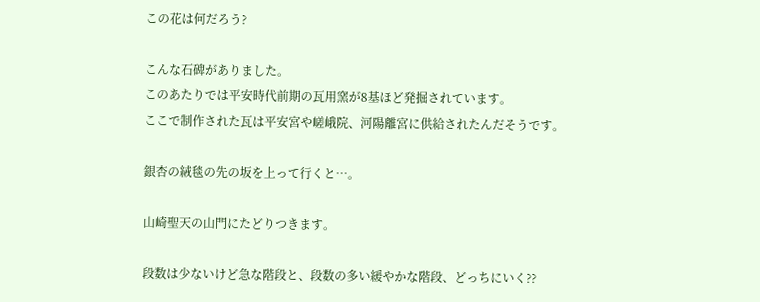この花は何だろう?

こんな石碑がありました。
このあたりでは平安時代前期の瓦用窯が8基ほど発掘されています。
ここで制作された瓦は平安宮や嵯峨院、河陽離宮に供給されたんだそうです。

銀杏の絨毯の先の坂を上って行くと…。

山崎聖天の山門にたどりつきます。

段数は少ないけど急な階段と、段数の多い緩やかな階段、どっちにいく??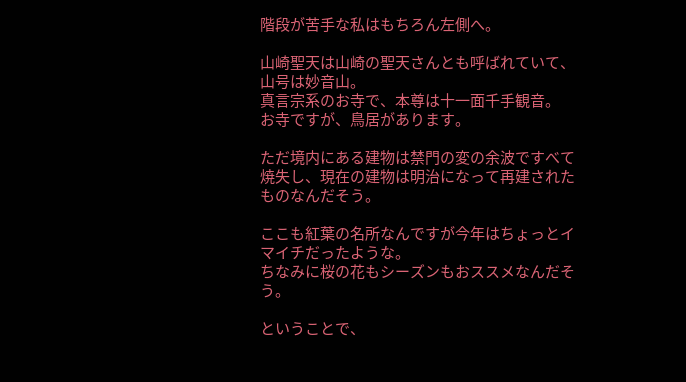階段が苦手な私はもちろん左側へ。

山崎聖天は山崎の聖天さんとも呼ばれていて、山号は妙音山。
真言宗系のお寺で、本尊は十一面千手観音。
お寺ですが、鳥居があります。

ただ境内にある建物は禁門の変の余波ですべて焼失し、現在の建物は明治になって再建されたものなんだそう。

ここも紅葉の名所なんですが今年はちょっとイマイチだったような。
ちなみに桜の花もシーズンもおススメなんだそう。

ということで、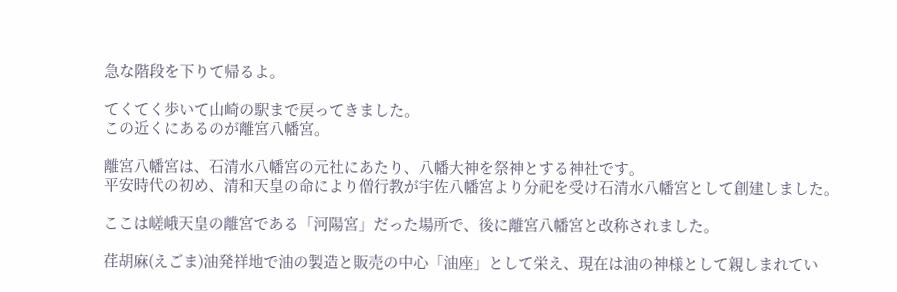急な階段を下りて帰るよ。

てくてく歩いて山崎の駅まで戻ってきました。
この近くにあるのが離宮八幡宮。

離宮八幡宮は、石清水八幡宮の元社にあたり、八幡大神を祭神とする神社です。
平安時代の初め、清和天皇の命により僧行教が宇佐八幡宮より分祀を受け石清水八幡宮として創建しました。

ここは嵯峨天皇の離宮である「河陽宮」だった場所で、後に離宮八幡宮と改称されました。

荏胡麻(えごま)油発祥地で油の製造と販売の中心「油座」として栄え、現在は油の神様として親しまれてい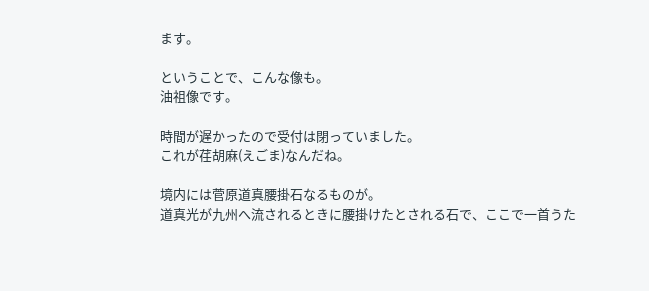ます。

ということで、こんな像も。
油祖像です。

時間が遅かったので受付は閉っていました。
これが荏胡麻(えごま)なんだね。

境内には菅原道真腰掛石なるものが。
道真光が九州へ流されるときに腰掛けたとされる石で、ここで一首うた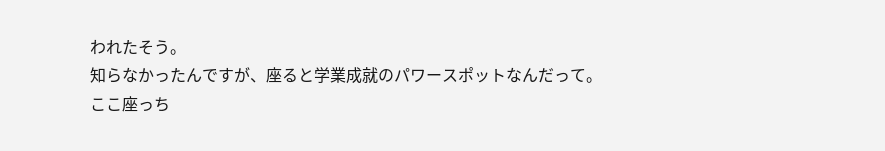われたそう。
知らなかったんですが、座ると学業成就のパワースポットなんだって。
ここ座っち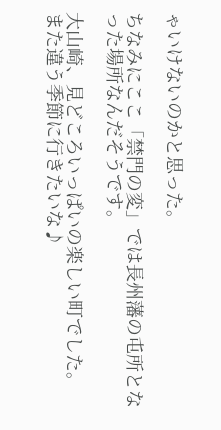ゃいけないのかと思った。

ちなみにここ「禁門の変」では長州藩の屯所となった場所なんだそうです。

大山崎、見どころいっぱいの楽しい町でした。
また違う季節に行きたいな♪